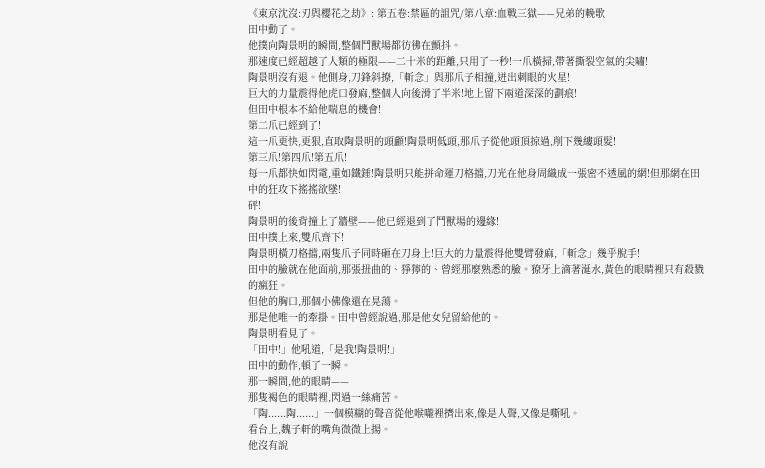《東京沈沒:刃與櫻花之劫》: 第五卷:禁區的詛咒/第八章:血戰三獄——兄弟的輓歌
田中動了。
他撲向陶景明的瞬間,整個鬥獸場都彷彿在顫抖。
那速度已經超越了人類的極限——二十米的距離,只用了一秒!一爪橫掃,帶著撕裂空氣的尖嘯!
陶景明沒有退。他側身,刀鋒斜撩,「斬念」與那爪子相撞,迸出刺眼的火星!
巨大的力量震得他虎口發麻,整個人向後滑了半米!地上留下兩道深深的劃痕!
但田中根本不給他喘息的機會!
第二爪已經到了!
這一爪更快,更狠,直取陶景明的頭顱!陶景明低頭,那爪子從他頭頂掠過,削下幾縷頭髮!
第三爪!第四爪!第五爪!
每一爪都快如閃電,重如鐵錘!陶景明只能拼命運刀格擋,刀光在他身周織成一張密不透風的網!但那網在田中的狂攻下搖搖欲墜!
砰!
陶景明的後背撞上了牆壁——他已經退到了鬥獸場的邊緣!
田中撲上來,雙爪齊下!
陶景明橫刀格擋,兩隻爪子同時砸在刀身上!巨大的力量震得他雙臂發麻,「斬念」幾乎脫手!
田中的臉就在他面前,那張扭曲的、猙獰的、曾經那麼熟悉的臉。獠牙上滴著涎水,黃色的眼睛裡只有殺戮的瘋狂。
但他的胸口,那個小佛像還在晃蕩。
那是他唯一的牽掛。田中曾經說過,那是他女兒留給他的。
陶景明看見了。
「田中!」他吼道,「是我!陶景明!」
田中的動作,頓了一瞬。
那一瞬間,他的眼睛——
那隻褐色的眼睛裡,閃過一絲痛苦。
「陶......陶......」一個模糊的聲音從他喉嚨裡擠出來,像是人聲,又像是嘶吼。
看台上,魏子軒的嘴角微微上揚。
他沒有說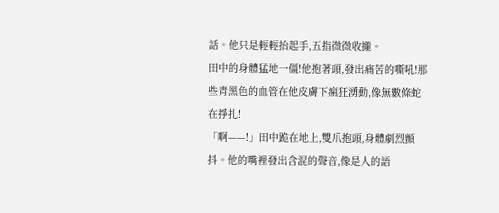話。他只是輕輕抬起手,五指微微收攏。
田中的身體猛地一僵!他抱著頭,發出痛苦的嘶吼!那些青黑色的血管在他皮膚下瘋狂湧動,像無數條蛇在掙扎!
「啊——!」田中跪在地上,雙爪抱頭,身體劇烈顫抖。他的嘴裡發出含混的聲音,像是人的語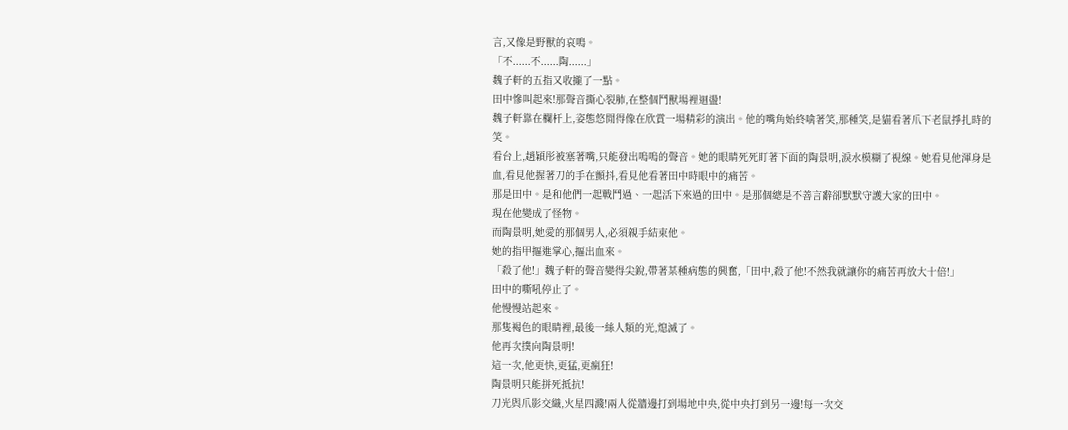言,又像是野獸的哀鳴。
「不......不......陶......」
魏子軒的五指又收攏了一點。
田中慘叫起來!那聲音撕心裂肺,在整個鬥獸場裡迴盪!
魏子軒靠在欄杆上,姿態悠閒得像在欣賞一場精彩的演出。他的嘴角始終噙著笑,那種笑,是貓看著爪下老鼠掙扎時的笑。
看台上,趙穎彤被塞著嘴,只能發出嗚嗚的聲音。她的眼睛死死盯著下面的陶景明,淚水模糊了視線。她看見他渾身是血,看見他握著刀的手在顫抖,看見他看著田中時眼中的痛苦。
那是田中。是和他們一起戰鬥過、一起活下來過的田中。是那個總是不善言辭卻默默守護大家的田中。
現在他變成了怪物。
而陶景明,她愛的那個男人,必須親手結束他。
她的指甲摳進掌心,摳出血來。
「殺了他!」魏子軒的聲音變得尖銳,帶著某種病態的興奮,「田中,殺了他!不然我就讓你的痛苦再放大十倍!」
田中的嘶吼停止了。
他慢慢站起來。
那隻褐色的眼睛裡,最後一絲人類的光,熄滅了。
他再次撲向陶景明!
這一次,他更快,更猛,更瘋狂!
陶景明只能拼死抵抗!
刀光與爪影交織,火星四濺!兩人從牆邊打到場地中央,從中央打到另一邊!每一次交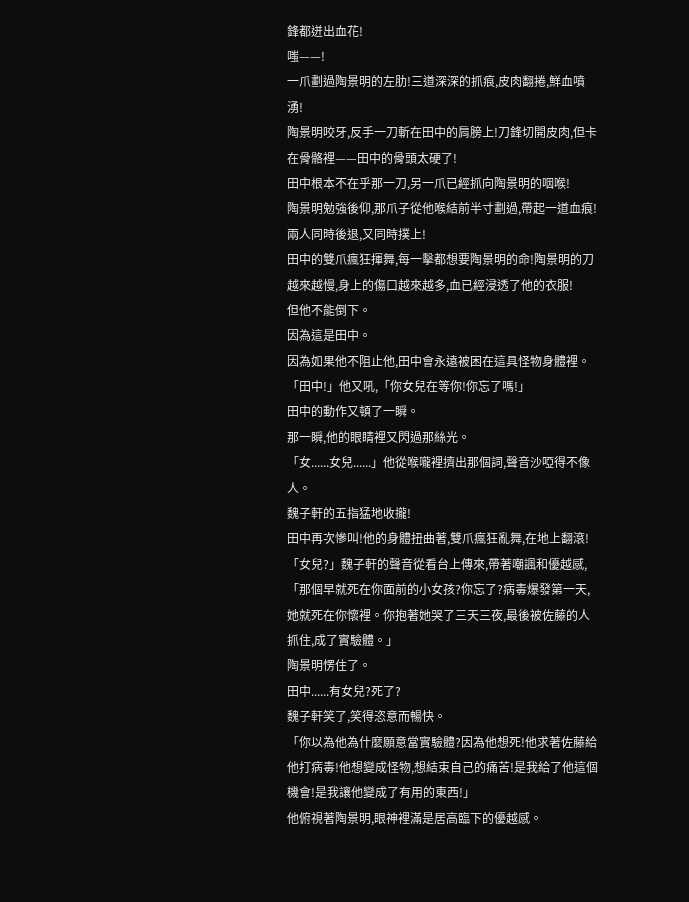鋒都迸出血花!
嗤——!
一爪劃過陶景明的左肋!三道深深的抓痕,皮肉翻捲,鮮血噴湧!
陶景明咬牙,反手一刀斬在田中的肩膀上!刀鋒切開皮肉,但卡在骨骼裡——田中的骨頭太硬了!
田中根本不在乎那一刀,另一爪已經抓向陶景明的咽喉!
陶景明勉強後仰,那爪子從他喉結前半寸劃過,帶起一道血痕!
兩人同時後退,又同時撲上!
田中的雙爪瘋狂揮舞,每一擊都想要陶景明的命!陶景明的刀越來越慢,身上的傷口越來越多,血已經浸透了他的衣服!
但他不能倒下。
因為這是田中。
因為如果他不阻止他,田中會永遠被困在這具怪物身體裡。
「田中!」他又吼,「你女兒在等你!你忘了嗎!」
田中的動作又頓了一瞬。
那一瞬,他的眼睛裡又閃過那絲光。
「女......女兒......」他從喉嚨裡擠出那個詞,聲音沙啞得不像人。
魏子軒的五指猛地收攏!
田中再次慘叫!他的身體扭曲著,雙爪瘋狂亂舞,在地上翻滾!
「女兒?」魏子軒的聲音從看台上傳來,帶著嘲諷和優越感,「那個早就死在你面前的小女孩?你忘了?病毒爆發第一天,她就死在你懷裡。你抱著她哭了三天三夜,最後被佐藤的人抓住,成了實驗體。」
陶景明愣住了。
田中......有女兒?死了?
魏子軒笑了,笑得恣意而暢快。
「你以為他為什麼願意當實驗體?因為他想死!他求著佐藤給他打病毒!他想變成怪物,想結束自己的痛苦!是我給了他這個機會!是我讓他變成了有用的東西!」
他俯視著陶景明,眼神裡滿是居高臨下的優越感。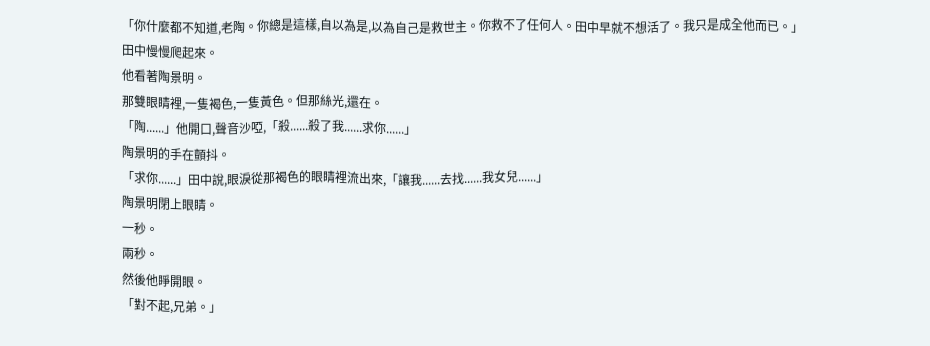「你什麼都不知道,老陶。你總是這樣,自以為是,以為自己是救世主。你救不了任何人。田中早就不想活了。我只是成全他而已。」
田中慢慢爬起來。
他看著陶景明。
那雙眼睛裡,一隻褐色,一隻黃色。但那絲光,還在。
「陶......」他開口,聲音沙啞,「殺......殺了我......求你......」
陶景明的手在顫抖。
「求你......」田中說,眼淚從那褐色的眼睛裡流出來,「讓我......去找......我女兒......」
陶景明閉上眼睛。
一秒。
兩秒。
然後他睜開眼。
「對不起,兄弟。」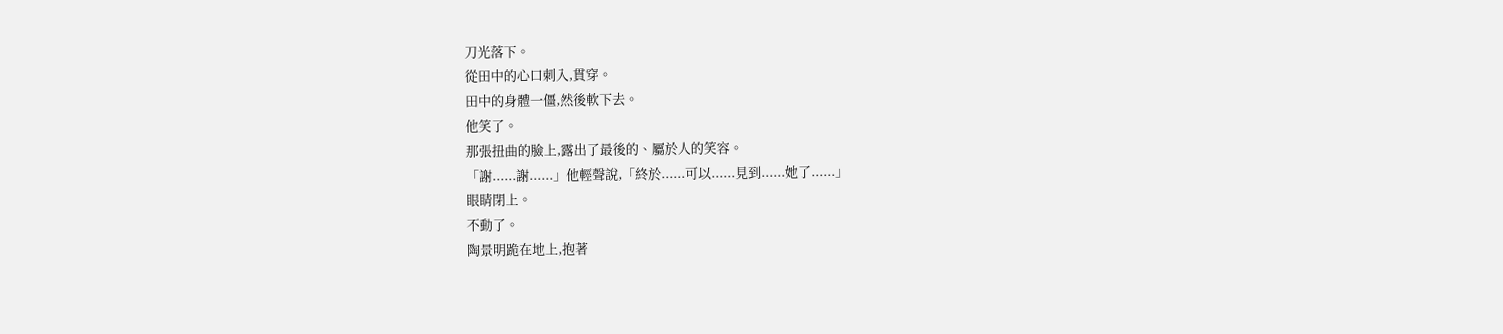刀光落下。
從田中的心口刺入,貫穿。
田中的身體一僵,然後軟下去。
他笑了。
那張扭曲的臉上,露出了最後的、屬於人的笑容。
「謝......謝......」他輕聲說,「終於......可以......見到......她了......」
眼睛閉上。
不動了。
陶景明跪在地上,抱著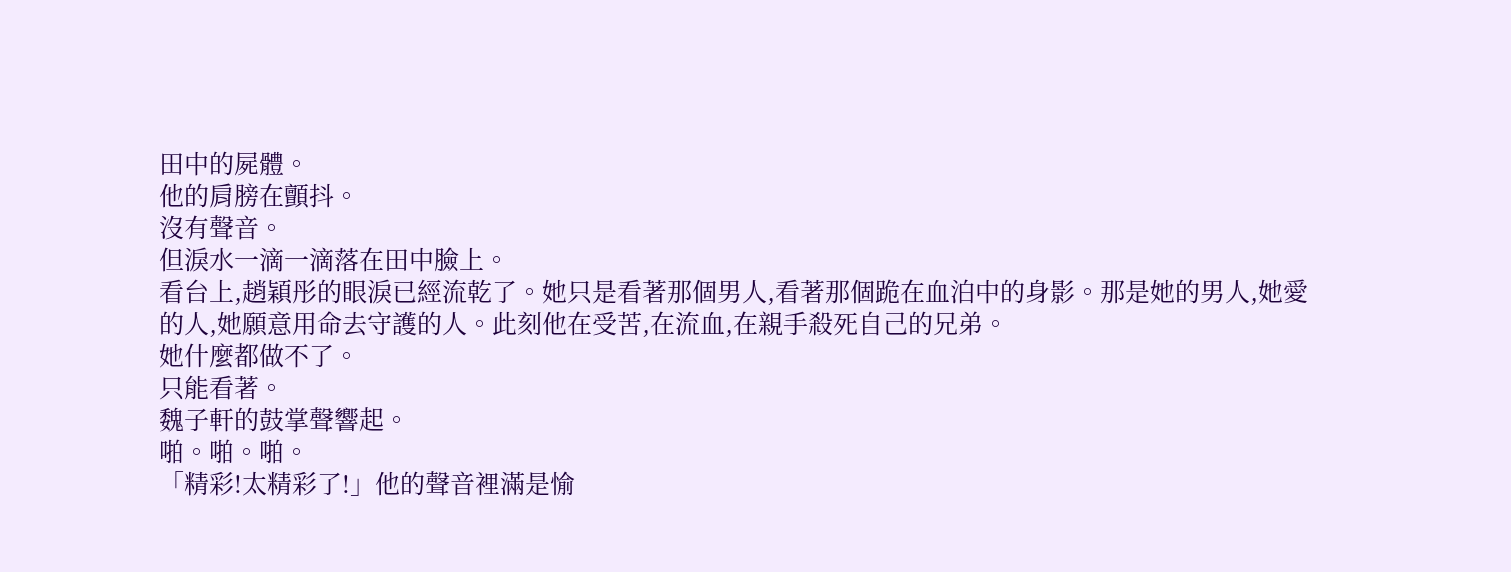田中的屍體。
他的肩膀在顫抖。
沒有聲音。
但淚水一滴一滴落在田中臉上。
看台上,趙穎彤的眼淚已經流乾了。她只是看著那個男人,看著那個跪在血泊中的身影。那是她的男人,她愛的人,她願意用命去守護的人。此刻他在受苦,在流血,在親手殺死自己的兄弟。
她什麼都做不了。
只能看著。
魏子軒的鼓掌聲響起。
啪。啪。啪。
「精彩!太精彩了!」他的聲音裡滿是愉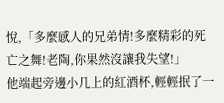悅,「多麼感人的兄弟情!多麼精彩的死亡之舞!老陶,你果然沒讓我失望!」
他端起旁邊小几上的紅酒杯,輕輕抿了一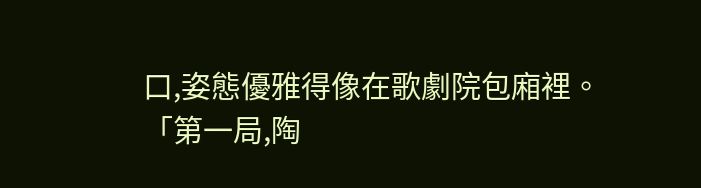口,姿態優雅得像在歌劇院包廂裡。
「第一局,陶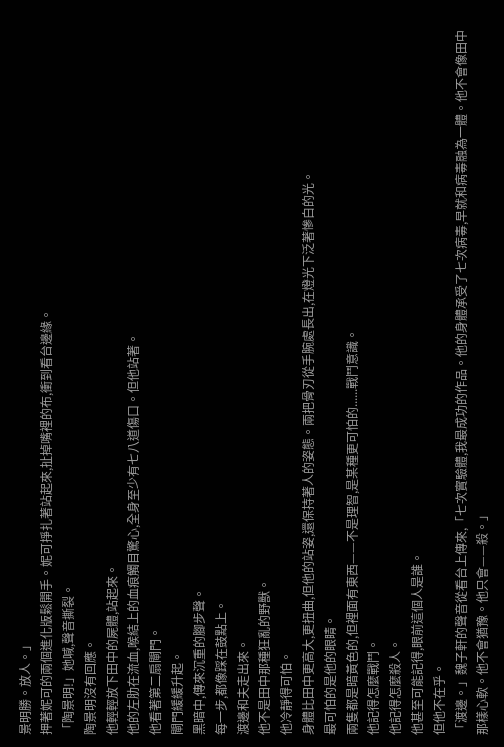景明勝。放人。」
押著妮可的兩個進化版鬆開手。妮可掙扎著站起來,扯掉嘴裡的布,衝到看台邊緣。
「陶景明!」她喊,聲音撕裂。
陶景明沒有回應。
他輕輕放下田中的屍體,站起來。
他的左肋在流血,喉結上的血痕觸目驚心,全身至少有七八道傷口。但他站著。
他看著第二扇閘門。
閘門緩緩升起。
黑暗中,傳來沉重的腳步聲。
每一步,都像踩在鼓點上。
渡邊和夫走出來。
他不是田中那種狂亂的野獸。
他冷靜得可怕。
身體比田中更高大,更扭曲,但他的站姿,還保持著人的姿態。兩把骨刃從手腕處長出,在燈光下泛著慘白的光。
最可怕的是他的眼睛。
兩隻都是暗黃色的,但裡面有東西——不是理智,是某種更可怕的......戰鬥意識。
他記得怎麼戰鬥。
他記得怎麼殺人。
他甚至可能記得,眼前這個人是誰。
但他不在乎。
「渡邊。」魏子軒的聲音從看台上傳來,「七次實驗體,我最成功的作品。他的身體承受了七次病毒,早就和病毒融為一體。他不會像田中那樣心軟。他不會猶豫。他只會——殺。」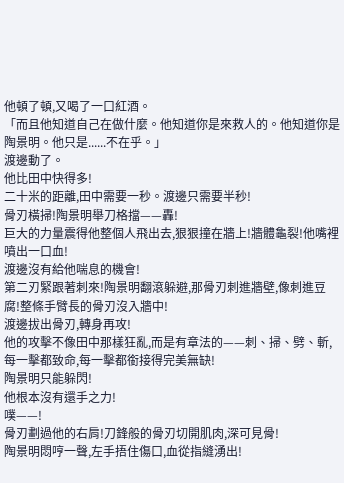他頓了頓,又喝了一口紅酒。
「而且他知道自己在做什麼。他知道你是來救人的。他知道你是陶景明。他只是......不在乎。」
渡邊動了。
他比田中快得多!
二十米的距離,田中需要一秒。渡邊只需要半秒!
骨刃橫掃!陶景明舉刀格擋——轟!
巨大的力量震得他整個人飛出去,狠狠撞在牆上!牆體龜裂!他嘴裡噴出一口血!
渡邊沒有給他喘息的機會!
第二刃緊跟著刺來!陶景明翻滾躲避,那骨刃刺進牆壁,像刺進豆腐!整條手臂長的骨刃沒入牆中!
渡邊拔出骨刃,轉身再攻!
他的攻擊不像田中那樣狂亂,而是有章法的——刺、掃、劈、斬,每一擊都致命,每一擊都銜接得完美無缺!
陶景明只能躲閃!
他根本沒有還手之力!
噗——!
骨刃劃過他的右肩!刀鋒般的骨刃切開肌肉,深可見骨!
陶景明悶哼一聲,左手捂住傷口,血從指縫湧出!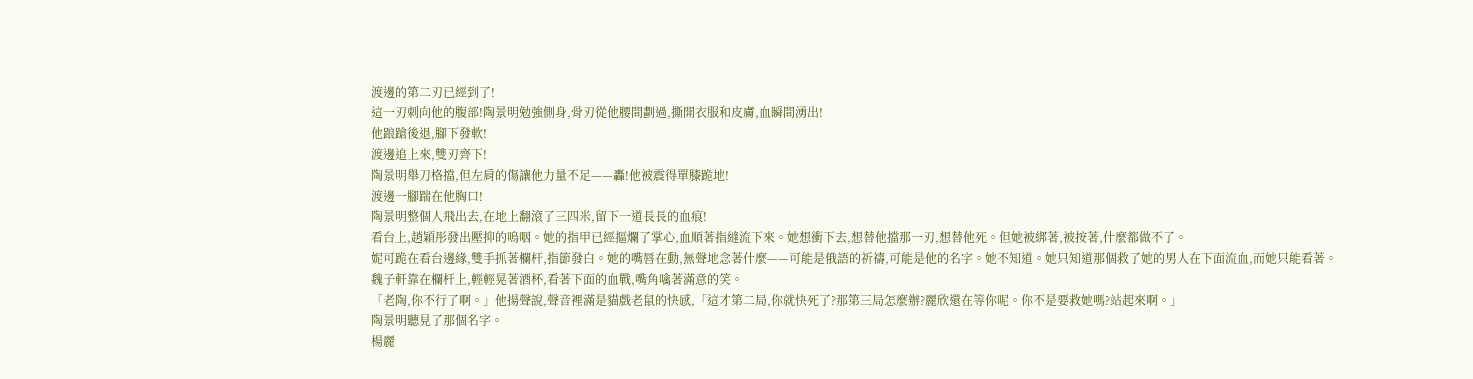渡邊的第二刃已經到了!
這一刃刺向他的腹部!陶景明勉強側身,骨刃從他腰間劃過,撕開衣服和皮膚,血瞬間湧出!
他踉蹌後退,腳下發軟!
渡邊追上來,雙刃齊下!
陶景明舉刀格擋,但左肩的傷讓他力量不足——轟!他被震得單膝跪地!
渡邊一腳踹在他胸口!
陶景明整個人飛出去,在地上翻滾了三四米,留下一道長長的血痕!
看台上,趙穎彤發出壓抑的嗚咽。她的指甲已經摳爛了掌心,血順著指縫流下來。她想衝下去,想替他擋那一刃,想替他死。但她被綁著,被按著,什麼都做不了。
妮可跪在看台邊緣,雙手抓著欄杆,指節發白。她的嘴唇在動,無聲地念著什麼——可能是俄語的祈禱,可能是他的名字。她不知道。她只知道那個救了她的男人在下面流血,而她只能看著。
魏子軒靠在欄杆上,輕輕晃著酒杯,看著下面的血戰,嘴角噙著滿意的笑。
「老陶,你不行了啊。」他揚聲說,聲音裡滿是貓戲老鼠的快感,「這才第二局,你就快死了?那第三局怎麼辦?麗欣還在等你呢。你不是要救她嗎?站起來啊。」
陶景明聽見了那個名字。
楊麗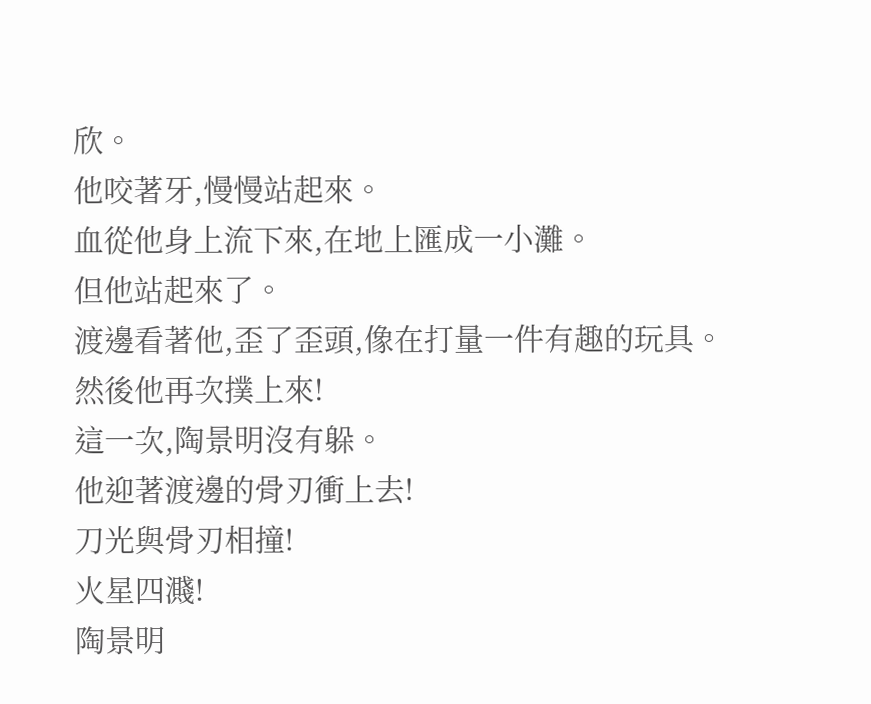欣。
他咬著牙,慢慢站起來。
血從他身上流下來,在地上匯成一小灘。
但他站起來了。
渡邊看著他,歪了歪頭,像在打量一件有趣的玩具。
然後他再次撲上來!
這一次,陶景明沒有躲。
他迎著渡邊的骨刃衝上去!
刀光與骨刃相撞!
火星四濺!
陶景明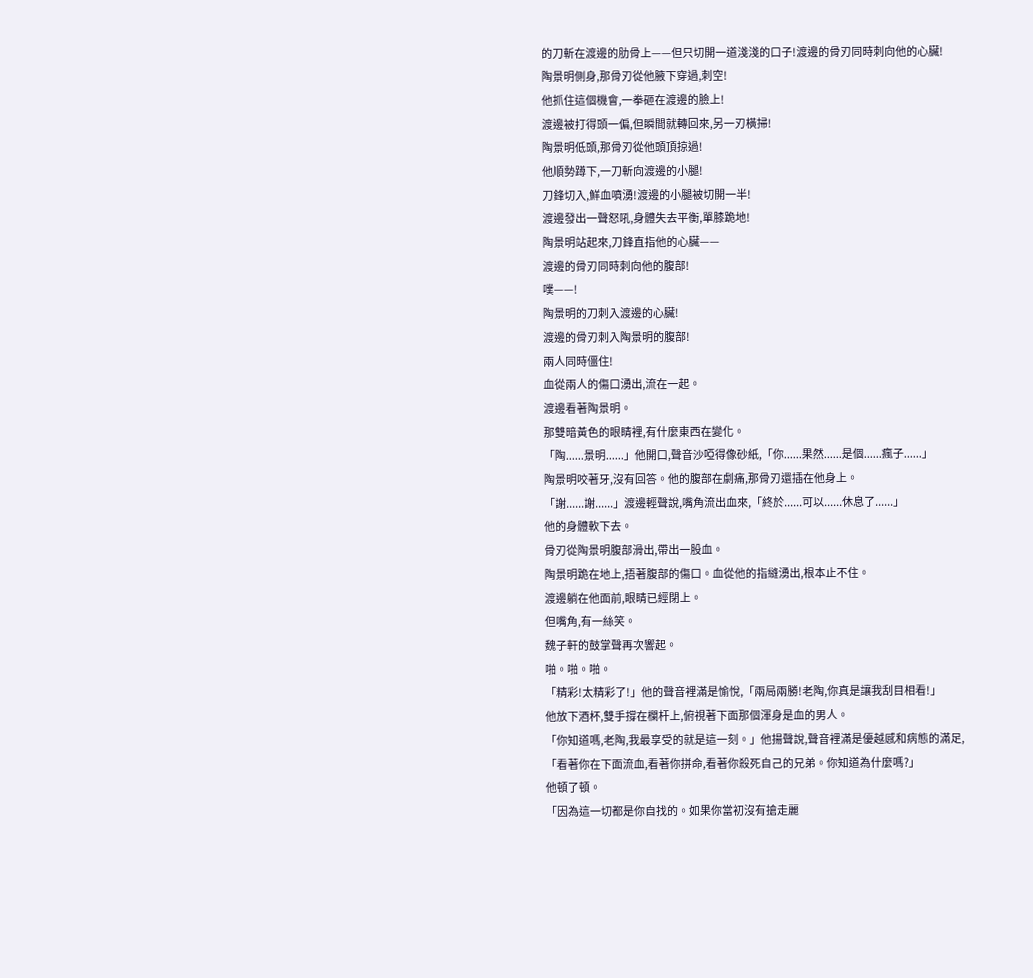的刀斬在渡邊的肋骨上——但只切開一道淺淺的口子!渡邊的骨刃同時刺向他的心臟!
陶景明側身,那骨刃從他腋下穿過,刺空!
他抓住這個機會,一拳砸在渡邊的臉上!
渡邊被打得頭一偏,但瞬間就轉回來,另一刃橫掃!
陶景明低頭,那骨刃從他頭頂掠過!
他順勢蹲下,一刀斬向渡邊的小腿!
刀鋒切入,鮮血噴湧!渡邊的小腿被切開一半!
渡邊發出一聲怒吼,身體失去平衡,單膝跪地!
陶景明站起來,刀鋒直指他的心臟——
渡邊的骨刃同時刺向他的腹部!
噗——!
陶景明的刀刺入渡邊的心臟!
渡邊的骨刃刺入陶景明的腹部!
兩人同時僵住!
血從兩人的傷口湧出,流在一起。
渡邊看著陶景明。
那雙暗黃色的眼睛裡,有什麼東西在變化。
「陶......景明......」他開口,聲音沙啞得像砂紙,「你......果然......是個......瘋子......」
陶景明咬著牙,沒有回答。他的腹部在劇痛,那骨刃還插在他身上。
「謝......謝......」渡邊輕聲說,嘴角流出血來,「終於......可以......休息了......」
他的身體軟下去。
骨刃從陶景明腹部滑出,帶出一股血。
陶景明跪在地上,捂著腹部的傷口。血從他的指縫湧出,根本止不住。
渡邊躺在他面前,眼睛已經閉上。
但嘴角,有一絲笑。
魏子軒的鼓掌聲再次響起。
啪。啪。啪。
「精彩!太精彩了!」他的聲音裡滿是愉悅,「兩局兩勝!老陶,你真是讓我刮目相看!」
他放下酒杯,雙手撐在欄杆上,俯視著下面那個渾身是血的男人。
「你知道嗎,老陶,我最享受的就是這一刻。」他揚聲說,聲音裡滿是優越感和病態的滿足,「看著你在下面流血,看著你拼命,看著你殺死自己的兄弟。你知道為什麼嗎?」
他頓了頓。
「因為這一切都是你自找的。如果你當初沒有搶走麗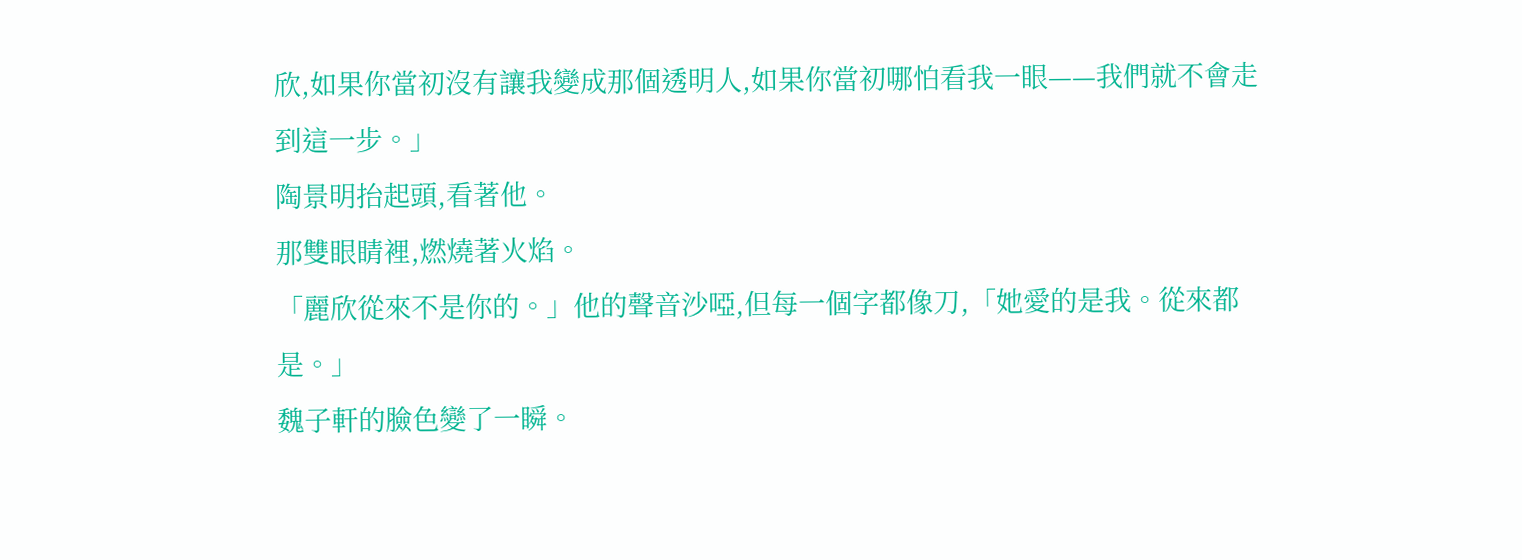欣,如果你當初沒有讓我變成那個透明人,如果你當初哪怕看我一眼——我們就不會走到這一步。」
陶景明抬起頭,看著他。
那雙眼睛裡,燃燒著火焰。
「麗欣從來不是你的。」他的聲音沙啞,但每一個字都像刀,「她愛的是我。從來都是。」
魏子軒的臉色變了一瞬。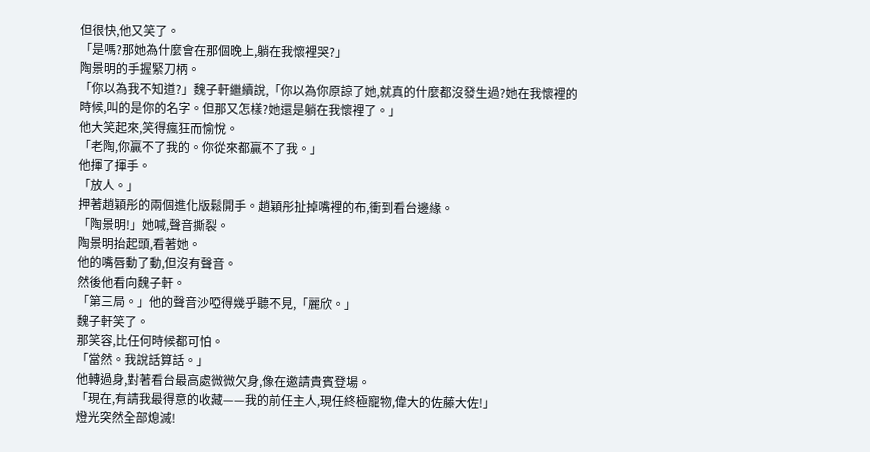但很快,他又笑了。
「是嗎?那她為什麼會在那個晚上,躺在我懷裡哭?」
陶景明的手握緊刀柄。
「你以為我不知道?」魏子軒繼續說,「你以為你原諒了她,就真的什麼都沒發生過?她在我懷裡的時候,叫的是你的名字。但那又怎樣?她還是躺在我懷裡了。」
他大笑起來,笑得瘋狂而愉悅。
「老陶,你贏不了我的。你從來都贏不了我。」
他揮了揮手。
「放人。」
押著趙穎彤的兩個進化版鬆開手。趙穎彤扯掉嘴裡的布,衝到看台邊緣。
「陶景明!」她喊,聲音撕裂。
陶景明抬起頭,看著她。
他的嘴唇動了動,但沒有聲音。
然後他看向魏子軒。
「第三局。」他的聲音沙啞得幾乎聽不見,「麗欣。」
魏子軒笑了。
那笑容,比任何時候都可怕。
「當然。我說話算話。」
他轉過身,對著看台最高處微微欠身,像在邀請貴賓登場。
「現在,有請我最得意的收藏——我的前任主人,現任終極寵物,偉大的佐藤大佐!」
燈光突然全部熄滅!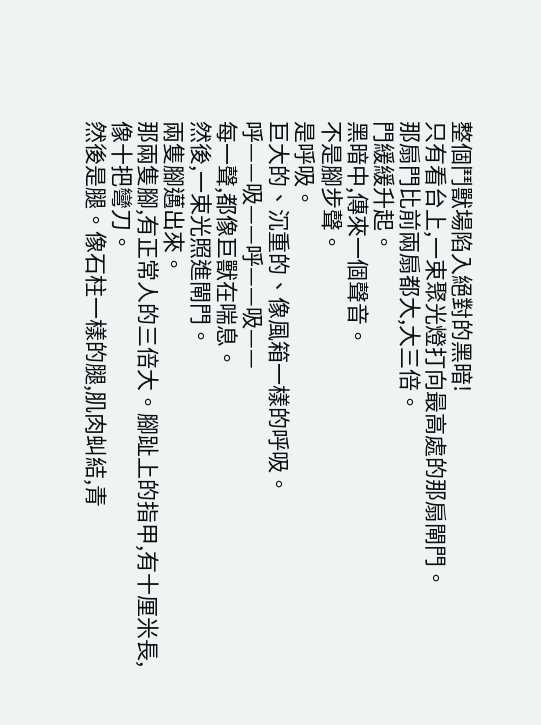整個鬥獸場陷入絕對的黑暗!
只有看台上,一束聚光燈打向最高處的那扇閘門。
那扇門比前兩扇都大,大三倍。
門緩緩升起。
黑暗中,傳來一個聲音。
不是腳步聲。
是呼吸。
巨大的、沉重的、像風箱一樣的呼吸。
呼——吸——呼——吸——
每一聲,都像巨獸在喘息。
然後,一束光照進閘門。
兩隻腳邁出來。
那兩隻腳,有正常人的三倍大。腳趾上的指甲,有十厘米長,像十把彎刀。
然後是腿。像石柱一樣的腿,肌肉虯結,青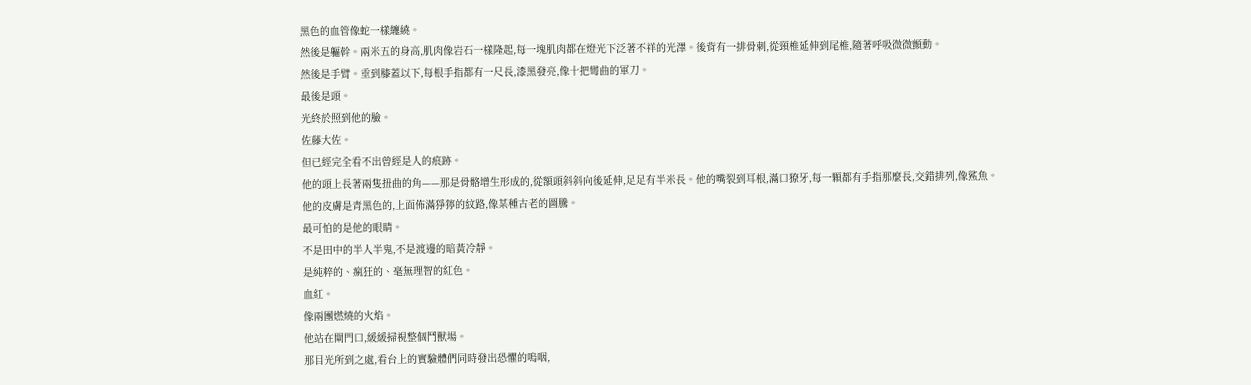黑色的血管像蛇一樣纏繞。
然後是軀幹。兩米五的身高,肌肉像岩石一樣隆起,每一塊肌肉都在燈光下泛著不祥的光澤。後背有一排骨刺,從頸椎延伸到尾椎,隨著呼吸微微顫動。
然後是手臂。垂到膝蓋以下,每根手指都有一尺長,漆黑發亮,像十把彎曲的軍刀。
最後是頭。
光終於照到他的臉。
佐藤大佐。
但已經完全看不出曾經是人的痕跡。
他的頭上長著兩隻扭曲的角——那是骨骼增生形成的,從額頭斜斜向後延伸,足足有半米長。他的嘴裂到耳根,滿口獠牙,每一顆都有手指那麼長,交錯排列,像鯊魚。
他的皮膚是青黑色的,上面佈滿猙獰的紋路,像某種古老的圖騰。
最可怕的是他的眼睛。
不是田中的半人半鬼,不是渡邊的暗黃冷靜。
是純粹的、瘋狂的、毫無理智的紅色。
血紅。
像兩團燃燒的火焰。
他站在閘門口,緩緩掃視整個鬥獸場。
那目光所到之處,看台上的實驗體們同時發出恐懼的嗚咽,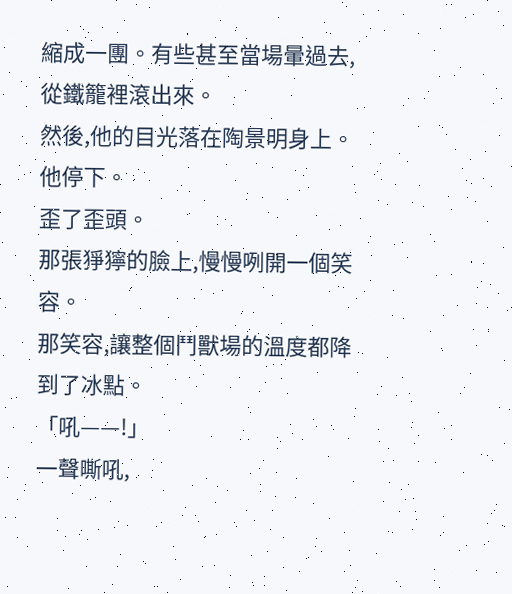縮成一團。有些甚至當場暈過去,從鐵籠裡滾出來。
然後,他的目光落在陶景明身上。
他停下。
歪了歪頭。
那張猙獰的臉上,慢慢咧開一個笑容。
那笑容,讓整個鬥獸場的溫度都降到了冰點。
「吼——!」
一聲嘶吼,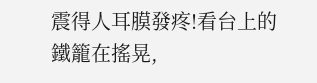震得人耳膜發疼!看台上的鐵籠在搖晃,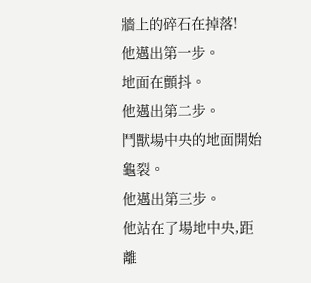牆上的碎石在掉落!
他邁出第一步。
地面在顫抖。
他邁出第二步。
鬥獸場中央的地面開始龜裂。
他邁出第三步。
他站在了場地中央,距離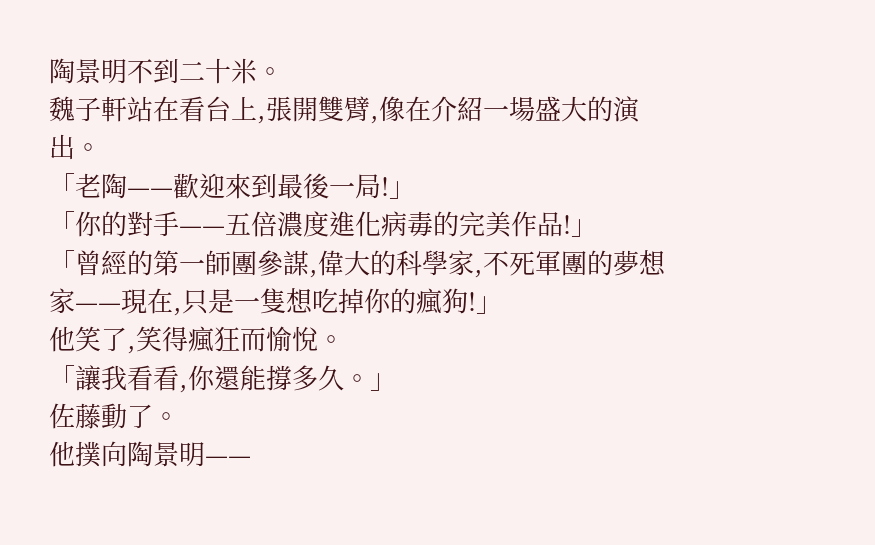陶景明不到二十米。
魏子軒站在看台上,張開雙臂,像在介紹一場盛大的演出。
「老陶——歡迎來到最後一局!」
「你的對手——五倍濃度進化病毒的完美作品!」
「曾經的第一師團參謀,偉大的科學家,不死軍團的夢想家——現在,只是一隻想吃掉你的瘋狗!」
他笑了,笑得瘋狂而愉悅。
「讓我看看,你還能撐多久。」
佐藤動了。
他撲向陶景明——